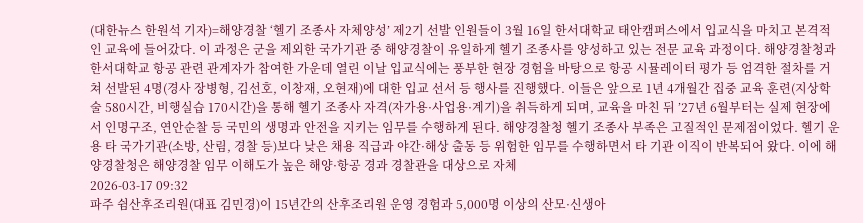(대한뉴스 한원석 기자)=해양경찰 ‘헬기 조종사 자체양성’ 제2기 선발 인원들이 3월 16일 한서대학교 태안캠퍼스에서 입교식을 마치고 본격적인 교육에 들어갔다. 이 과정은 군을 제외한 국가기관 중 해양경찰이 유일하게 헬기 조종사를 양성하고 있는 전문 교육 과정이다. 해양경찰청과 한서대학교 항공 관련 관계자가 참여한 가운데 열린 이날 입교식에는 풍부한 현장 경험을 바탕으로 항공 시뮬레이터 평가 등 엄격한 절차를 거쳐 선발된 4명(경사 장병형, 김선호, 이창재, 오현재)에 대한 입교 선서 등 행사를 진행했다. 이들은 앞으로 1년 4개월간 집중 교육 훈련(지상학술 580시간, 비행실습 170시간)을 통해 헬기 조종사 자격(자가용·사업용·계기)을 취득하게 되며, 교육을 마친 뒤 ’27년 6월부터는 실제 현장에서 인명구조, 연안순찰 등 국민의 생명과 안전을 지키는 임무를 수행하게 된다. 해양경찰청 헬기 조종사 부족은 고질적인 문제점이었다. 헬기 운용 타 국가기관(소방, 산림, 경찰 등)보다 낮은 채용 직급과 야간·해상 출동 등 위험한 임무를 수행하면서 타 기관 이직이 반복되어 왔다. 이에 해양경찰청은 해양경찰 임무 이해도가 높은 해양·항공 경과 경찰관을 대상으로 자체
2026-03-17 09:32
파주 쉼산후조리원(대표 김민경)이 15년간의 산후조리원 운영 경험과 5,000명 이상의 산모·신생아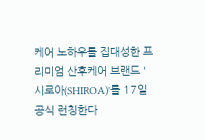케어 노하우를 집대성한 프리미엄 산후케어 브랜드 '시로아(SHIROA)'를 17일 공식 런칭한다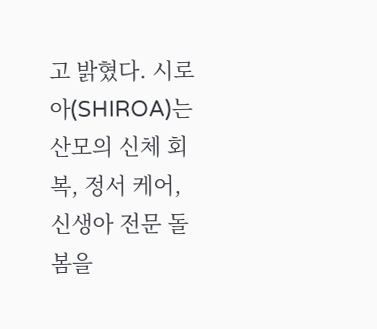고 밝혔다. 시로아(SHIROA)는 산모의 신체 회복, 정서 케어, 신생아 전문 돌봄을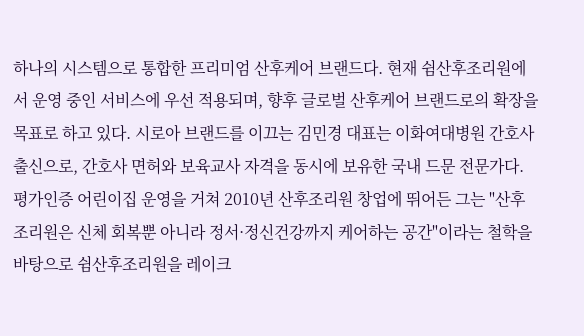하나의 시스템으로 통합한 프리미엄 산후케어 브랜드다. 현재 쉼산후조리원에서 운영 중인 서비스에 우선 적용되며, 향후 글로벌 산후케어 브랜드로의 확장을 목표로 하고 있다. 시로아 브랜드를 이끄는 김민경 대표는 이화여대병원 간호사 출신으로, 간호사 면허와 보육교사 자격을 동시에 보유한 국내 드문 전문가다. 평가인증 어린이집 운영을 거쳐 2010년 산후조리원 창업에 뛰어든 그는 "산후조리원은 신체 회복뿐 아니라 정서·정신건강까지 케어하는 공간"이라는 철학을 바탕으로 쉼산후조리원을 레이크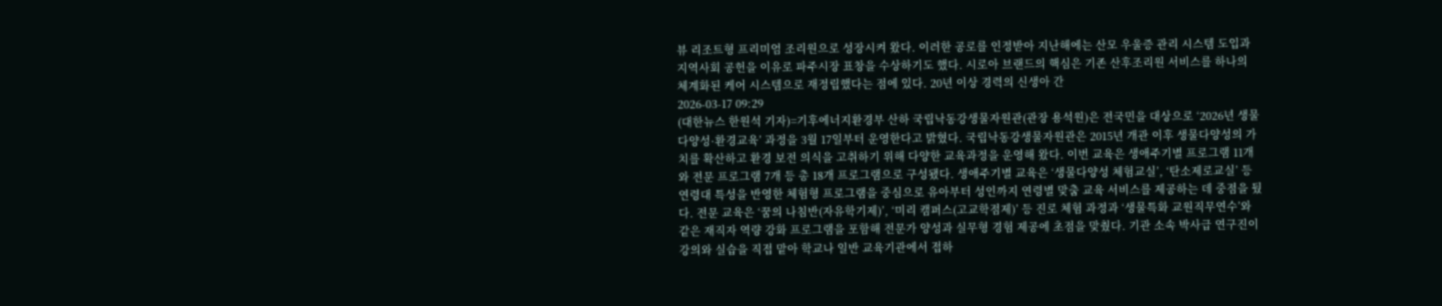뷰 리조트형 프리미엄 조리원으로 성장시켜 왔다. 이러한 공로를 인정받아 지난해에는 산모 우울증 관리 시스템 도입과 지역사회 공헌을 이유로 파주시장 표창을 수상하기도 했다. 시로아 브랜드의 핵심은 기존 산후조리원 서비스를 하나의 체계화된 케어 시스템으로 재정립했다는 점에 있다. 20년 이상 경력의 신생아 간
2026-03-17 09:29
(대한뉴스 한원석 기자)=기후에너지환경부 산하 국립낙동강생물자원관(관장 용석원)은 전국민을 대상으로 ‘2026년 생물다양성·환경교육’ 과정을 3월 17일부터 운영한다고 밝혔다. 국립낙동강생물자원관은 2015년 개관 이후 생물다양성의 가치를 확산하고 환경 보전 의식을 고취하기 위해 다양한 교육과정을 운영해 왔다. 이번 교육은 생애주기별 프로그램 11개와 전문 프로그램 7개 등 총 18개 프로그램으로 구성됐다. 생애주기별 교육은 ‘생물다양성 체험교실’, ‘탄소제로교실’ 등 연령대 특성을 반영한 체험형 프로그램을 중심으로 유아부터 성인까지 연령별 맞춤 교육 서비스를 제공하는 데 중점을 뒀다. 전문 교육은 ‘꿈의 나침반(자유학기제)’, ‘미리 캠퍼스(고교학점제)’ 등 진로 체험 과정과 ‘생물특화 교원직무연수’와 같은 재직자 역량 강화 프로그램을 포함해 전문가 양성과 실무형 경험 제공에 초점을 맞췄다. 기관 소속 박사급 연구진이 강의와 실습을 직접 맡아 학교나 일반 교육기관에서 접하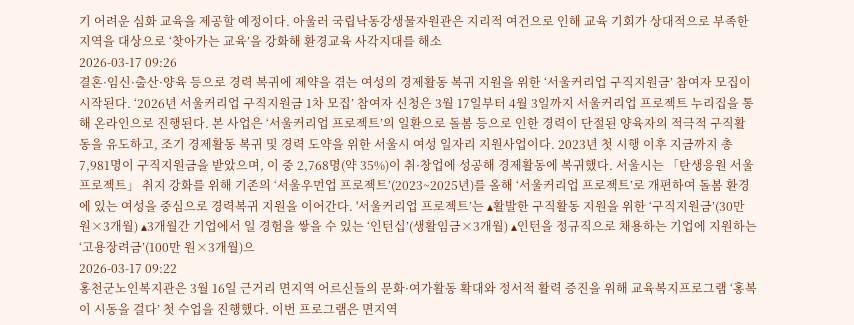기 어려운 심화 교육을 제공할 예정이다. 아울러 국립낙동강생물자원관은 지리적 여건으로 인해 교육 기회가 상대적으로 부족한 지역을 대상으로 ‘찾아가는 교육’을 강화해 환경교육 사각지대를 해소
2026-03-17 09:26
결혼·임신·출산·양육 등으로 경력 복귀에 제약을 겪는 여성의 경제활동 복귀 지원을 위한 ‘서울커리업 구직지원금’ 참여자 모집이 시작된다. ‘2026년 서울커리업 구직지원금 1차 모집’ 참여자 신청은 3월 17일부터 4월 3일까지 서울커리업 프로젝트 누리집을 통해 온라인으로 진행된다. 본 사업은 ‘서울커리업 프로젝트’의 일환으로 돌봄 등으로 인한 경력이 단절된 양육자의 적극적 구직활동을 유도하고, 조기 경제활동 복귀 및 경력 도약을 위한 서울시 여성 일자리 지원사업이다. 2023년 첫 시행 이후 지금까지 총 7,981명이 구직지원금을 받았으며, 이 중 2,768명(약 35%)이 취·창업에 성공해 경제활동에 복귀했다. 서울시는 「탄생응원 서울 프로젝트」 취지 강화를 위해 기존의 ‘서울우먼업 프로젝트’(2023~2025년)를 올해 ‘서울커리업 프로젝트’로 개편하여 돌봄 환경에 있는 여성을 중심으로 경력복귀 지원을 이어간다. '서울커리업 프로젝트’는 ▴활발한 구직활동 지원을 위한 ‘구직지원금’(30만 원×3개월) ▴3개월간 기업에서 일 경험을 쌓을 수 있는 ‘인턴십’(생활임금×3개월) ▴인턴을 정규직으로 채용하는 기업에 지원하는 ‘고용장려금’(100만 원×3개월)으
2026-03-17 09:22
홍천군노인복지관은 3월 16일 근거리 면지역 어르신들의 문화·여가활동 확대와 정서적 활력 증진을 위해 교육복지프로그램 ‘홍복이 시동을 걸다’ 첫 수업을 진행했다. 이번 프로그램은 면지역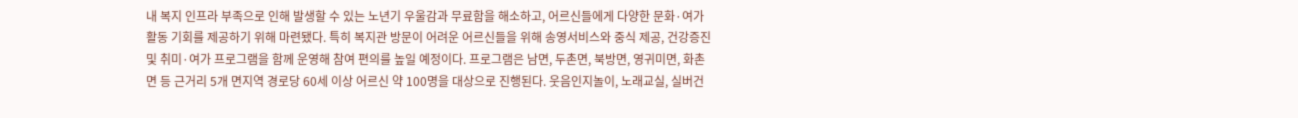내 복지 인프라 부족으로 인해 발생할 수 있는 노년기 우울감과 무료함을 해소하고, 어르신들에게 다양한 문화·여가활동 기회를 제공하기 위해 마련됐다. 특히 복지관 방문이 어려운 어르신들을 위해 송영서비스와 중식 제공, 건강증진 및 취미·여가 프로그램을 함께 운영해 참여 편의를 높일 예정이다. 프로그램은 남면, 두촌면, 북방면, 영귀미면, 화촌면 등 근거리 5개 면지역 경로당 60세 이상 어르신 약 100명을 대상으로 진행된다. 웃음인지놀이, 노래교실, 실버건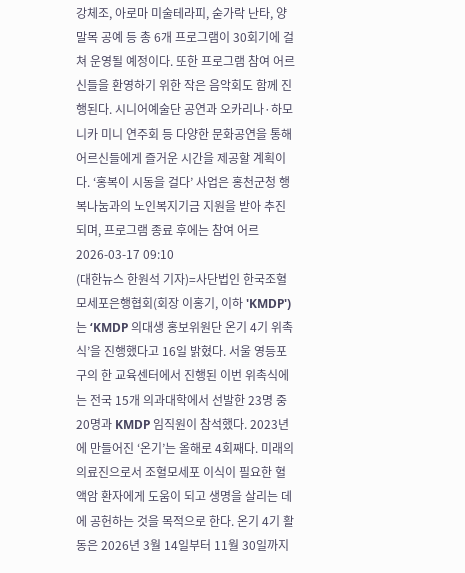강체조, 아로마 미술테라피, 숟가락 난타, 양말목 공예 등 총 6개 프로그램이 30회기에 걸쳐 운영될 예정이다. 또한 프로그램 참여 어르신들을 환영하기 위한 작은 음악회도 함께 진행된다. 시니어예술단 공연과 오카리나·하모니카 미니 연주회 등 다양한 문화공연을 통해 어르신들에게 즐거운 시간을 제공할 계획이다. ‘홍복이 시동을 걸다’ 사업은 홍천군청 행복나눔과의 노인복지기금 지원을 받아 추진되며, 프로그램 종료 후에는 참여 어르
2026-03-17 09:10
(대한뉴스 한원석 기자)=사단법인 한국조혈모세포은행협회(회장 이홍기, 이하 'KMDP')는 ‘KMDP 의대생 홍보위원단 온기 4기 위촉식’을 진행했다고 16일 밝혔다. 서울 영등포구의 한 교육센터에서 진행된 이번 위촉식에는 전국 15개 의과대학에서 선발한 23명 중 20명과 KMDP 임직원이 참석했다. 2023년에 만들어진 ‘온기’는 올해로 4회째다. 미래의 의료진으로서 조혈모세포 이식이 필요한 혈액암 환자에게 도움이 되고 생명을 살리는 데에 공헌하는 것을 목적으로 한다. 온기 4기 활동은 2026년 3월 14일부터 11월 30일까지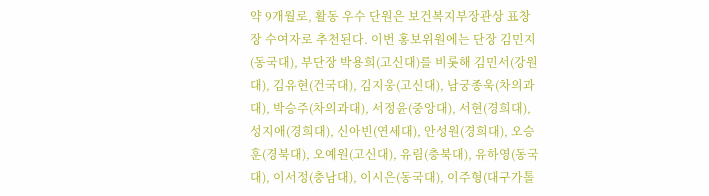약 9개월로, 활동 우수 단원은 보건복지부장관상 표창장 수여자로 추천된다. 이번 홍보위원에는 단장 김민지(동국대), 부단장 박용희(고신대)를 비롯해 김민서(강원대), 김유현(건국대), 김지웅(고신대), 남궁종욱(차의과대), 박승주(차의과대), 서정윤(중앙대), 서현(경희대), 성지애(경희대), 신아빈(연세대), 안성원(경희대), 오승훈(경북대), 오예원(고신대), 유림(충북대), 유하영(동국대), 이서정(충남대), 이시은(동국대), 이주형(대구가톨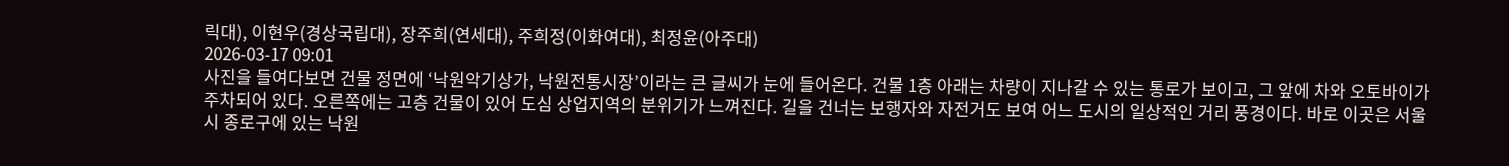릭대), 이현우(경상국립대), 장주희(연세대), 주희정(이화여대), 최정윤(아주대)
2026-03-17 09:01
사진을 들여다보면 건물 정면에 ‘낙원악기상가, 낙원전통시장’이라는 큰 글씨가 눈에 들어온다. 건물 1층 아래는 차량이 지나갈 수 있는 통로가 보이고, 그 앞에 차와 오토바이가 주차되어 있다. 오른쪽에는 고층 건물이 있어 도심 상업지역의 분위기가 느껴진다. 길을 건너는 보행자와 자전거도 보여 어느 도시의 일상적인 거리 풍경이다. 바로 이곳은 서울시 종로구에 있는 낙원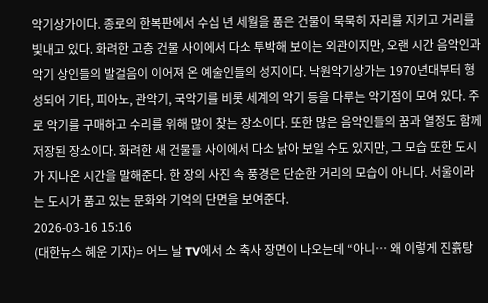악기상가이다. 종로의 한복판에서 수십 년 세월을 품은 건물이 묵묵히 자리를 지키고 거리를 빛내고 있다. 화려한 고층 건물 사이에서 다소 투박해 보이는 외관이지만, 오랜 시간 음악인과 악기 상인들의 발걸음이 이어져 온 예술인들의 성지이다. 낙원악기상가는 1970년대부터 형성되어 기타, 피아노, 관악기, 국악기를 비롯 세계의 악기 등을 다루는 악기점이 모여 있다. 주로 악기를 구매하고 수리를 위해 많이 찾는 장소이다. 또한 많은 음악인들의 꿈과 열정도 함께 저장된 장소이다. 화려한 새 건물들 사이에서 다소 낡아 보일 수도 있지만, 그 모습 또한 도시가 지나온 시간을 말해준다. 한 장의 사진 속 풍경은 단순한 거리의 모습이 아니다. 서울이라는 도시가 품고 있는 문화와 기억의 단면을 보여준다.
2026-03-16 15:16
(대한뉴스 혜운 기자)= 어느 날 TV에서 소 축사 장면이 나오는데 “아니… 왜 이렇게 진흙탕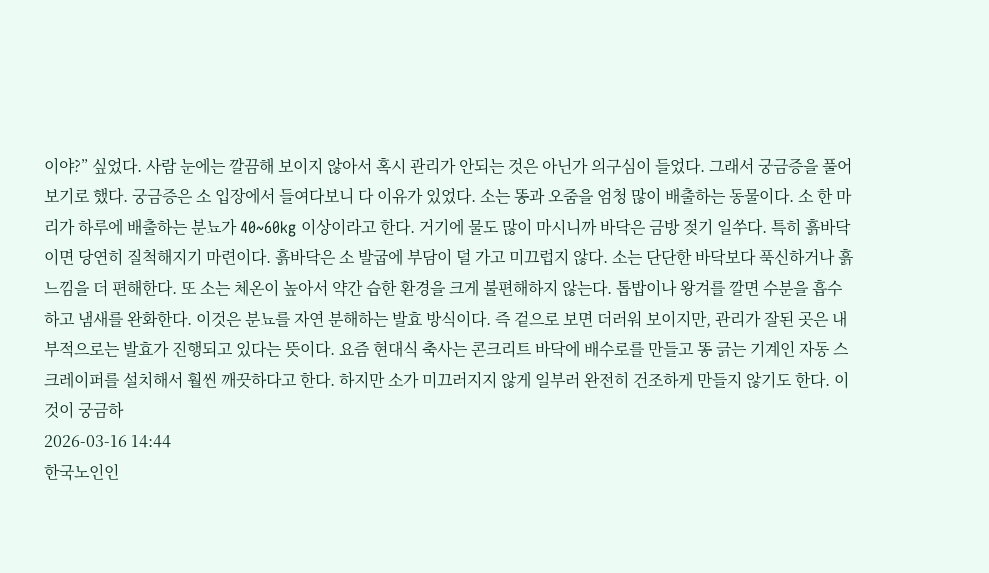이야?” 싶었다. 사람 눈에는 깔끔해 보이지 않아서 혹시 관리가 안되는 것은 아닌가 의구심이 들었다. 그래서 궁금증을 풀어보기로 했다. 궁금증은 소 입장에서 들여다보니 다 이유가 있었다. 소는 똥과 오줌을 엄청 많이 배출하는 동물이다. 소 한 마리가 하루에 배출하는 분뇨가 40~60kg 이상이라고 한다. 거기에 물도 많이 마시니까 바닥은 금방 젖기 일쑤다. 특히 흙바닥이면 당연히 질척해지기 마련이다. 흙바닥은 소 발굽에 부담이 덜 가고 미끄럽지 않다. 소는 단단한 바닥보다 푹신하거나 흙 느낌을 더 편해한다. 또 소는 체온이 높아서 약간 습한 환경을 크게 불편해하지 않는다. 톱밥이나 왕겨를 깔면 수분을 흡수하고 냄새를 완화한다. 이것은 분뇨를 자연 분해하는 발효 방식이다. 즉 겉으로 보면 더러워 보이지만, 관리가 잘된 곳은 내부적으로는 발효가 진행되고 있다는 뜻이다. 요즘 현대식 축사는 콘크리트 바닥에 배수로를 만들고 똥 긁는 기계인 자동 스크레이퍼를 설치해서 훨씬 깨끗하다고 한다. 하지만 소가 미끄러지지 않게 일부러 완전히 건조하게 만들지 않기도 한다. 이것이 궁금하
2026-03-16 14:44
한국노인인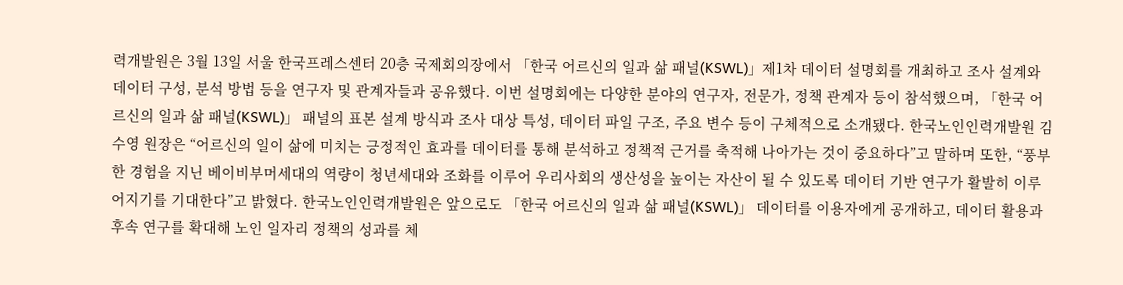력개발원은 3월 13일 서울 한국프레스센터 20층 국제회의장에서 「한국 어르신의 일과 삶 패널(KSWL)」제1차 데이터 설명회를 개최하고 조사 설계와 데이터 구성, 분석 방법 등을 연구자 및 관계자들과 공유했다. 이번 설명회에는 다양한 분야의 연구자, 전문가, 정책 관계자 등이 참석했으며, 「한국 어르신의 일과 삶 패널(KSWL)」 패널의 표본 설계 방식과 조사 대상 특성, 데이터 파일 구조, 주요 변수 등이 구체적으로 소개됐다. 한국노인인력개발원 김수영 원장은 “어르신의 일이 삶에 미치는 긍정적인 효과를 데이터를 통해 분석하고 정책적 근거를 축적해 나아가는 것이 중요하다”고 말하며 또한, “풍부한 경험을 지닌 베이비부머세대의 역량이 청년세대와 조화를 이루어 우리사회의 생산성을 높이는 자산이 될 수 있도록 데이터 기반 연구가 활발히 이루어지기를 기대한다”고 밝혔다. 한국노인인력개발원은 앞으로도 「한국 어르신의 일과 삶 패널(KSWL)」 데이터를 이용자에게 공개하고, 데이터 활용과 후속 연구를 확대해 노인 일자리 정책의 성과를 체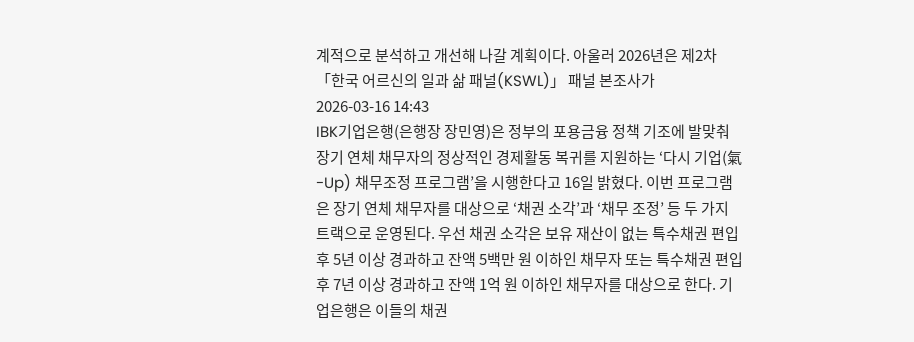계적으로 분석하고 개선해 나갈 계획이다. 아울러 2026년은 제2차「한국 어르신의 일과 삶 패널(KSWL)」 패널 본조사가
2026-03-16 14:43
IBK기업은행(은행장 장민영)은 정부의 포용금융 정책 기조에 발맞춰 장기 연체 채무자의 정상적인 경제활동 복귀를 지원하는 ‘다시 기업(氣-Up) 채무조정 프로그램’을 시행한다고 16일 밝혔다. 이번 프로그램은 장기 연체 채무자를 대상으로 ‘채권 소각’과 ‘채무 조정’ 등 두 가지 트랙으로 운영된다. 우선 채권 소각은 보유 재산이 없는 특수채권 편입 후 5년 이상 경과하고 잔액 5백만 원 이하인 채무자 또는 특수채권 편입 후 7년 이상 경과하고 잔액 1억 원 이하인 채무자를 대상으로 한다. 기업은행은 이들의 채권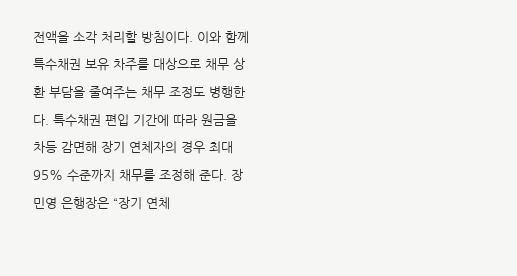전액을 소각 처리할 방침이다. 이와 함께 특수채권 보유 차주를 대상으로 채무 상환 부담을 줄여주는 채무 조정도 병행한다. 특수채권 편입 기간에 따라 원금을 차등 감면해 장기 연체자의 경우 최대 95% 수준까지 채무를 조정해 준다. 장민영 은행장은 “장기 연체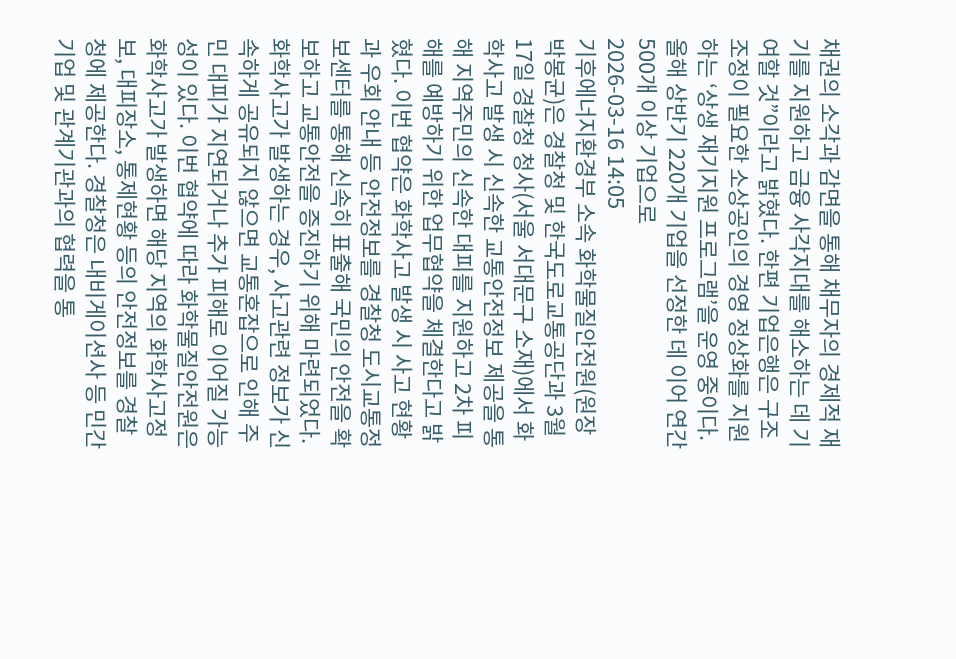채권의 소각과 감면을 통해 채무자의 경제적 재기를 지원하고 금융 사각지대를 해소하는 데 기여할 것”이라고 밝혔다. 한편 기업은행은 구조조정이 필요한 소상공인의 경영 정상화를 지원하는 ‘상생 재기지원 프로그램’을 운영 중이다. 올해 상반기 220개 기업을 선정한 데 이어 연간 500개 이상 기업으로
2026-03-16 14:05
기후에너지환경부 소속 화학물질안전원(원장 박봉균)은 경찰청 및 한국도로교통공단과 3월 17일 경찰청 청사(서울 서대문구 소재)에서 화학사고 발생 시 신속한 교통안전정보 제공을 통해 지역주민의 신속한 대피를 지원하고 2차 피해를 예방하기 위한 업무협약을 체결한다고 밝혔다. 이번 협약은 화학사고 발생 시 사고 현황과 우회 안내 등 안전정보를 경찰청 도시교통정보센터를 통해 신속히 표출해 국민의 안전을 확보하고 교통안전을 증진하기 위해 마련되었다. 화학사고가 발생하는 경우, 사고관련 정보가 신속하게 공유되지 않으면 교통혼잡으로 인해 주민 대피가 지연되거나 추가 피해로 이어질 가능성이 있다. 이번 협약에 따라 화학물질안전원은 화학사고가 발생하면 해당 지역의 화학사고정보, 대피장소, 통제현황 등의 안전정보를 경찰청에 제공한다. 경찰청은 내비게이션사 등 민간 기업 및 관계기관과의 협력을 통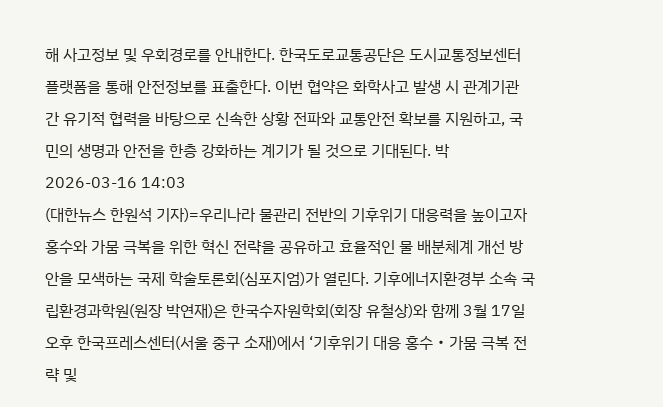해 사고정보 및 우회경로를 안내한다. 한국도로교통공단은 도시교통정보센터 플랫폼을 통해 안전정보를 표출한다. 이번 협약은 화학사고 발생 시 관계기관 간 유기적 협력을 바탕으로 신속한 상황 전파와 교통안전 확보를 지원하고, 국민의 생명과 안전을 한층 강화하는 계기가 될 것으로 기대된다. 박
2026-03-16 14:03
(대한뉴스 한원석 기자)=우리나라 물관리 전반의 기후위기 대응력을 높이고자 홍수와 가뭄 극복을 위한 혁신 전략을 공유하고 효율적인 물 배분체계 개선 방안을 모색하는 국제 학술토론회(심포지엄)가 열린다. 기후에너지환경부 소속 국립환경과학원(원장 박연재)은 한국수자원학회(회장 유철상)와 함께 3월 17일 오후 한국프레스센터(서울 중구 소재)에서 ‘기후위기 대응 홍수‧가뭄 극복 전략 및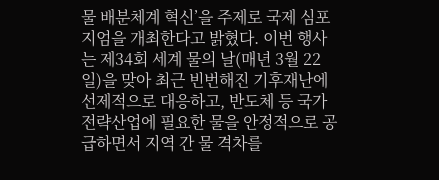물 배분체계 혁신’을 주제로 국제 심포지엄을 개최한다고 밝혔다. 이번 행사는 제34회 세계 물의 날(매년 3월 22일)을 맞아 최근 빈번해진 기후재난에 선제적으로 대응하고, 반도체 등 국가 전략산업에 필요한 물을 안정적으로 공급하면서 지역 간 물 격차를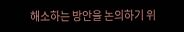해소하는 방안을 논의하기 위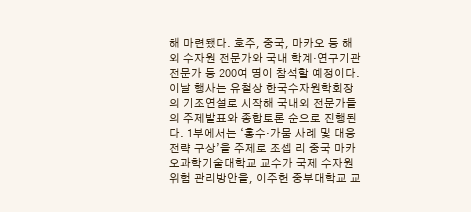해 마련됐다. 호주, 중국, 마카오 등 해외 수자원 전문가와 국내 학계·연구기관 전문가 등 200여 명이 참석할 예정이다. 이날 행사는 유철상 한국수자원학회장의 기조연설로 시작해 국내외 전문가들의 주제발표와 종합토론 순으로 진행된다. 1부에서는 ‘홍수·가뭄 사례 및 대응전략 구상’을 주제로 조셉 리 중국 마카오과학기술대학교 교수가 국제 수자원 위험 관리방안을, 이주헌 중부대학교 교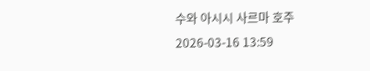수와 아시시 사르마 호주
2026-03-16 13:59